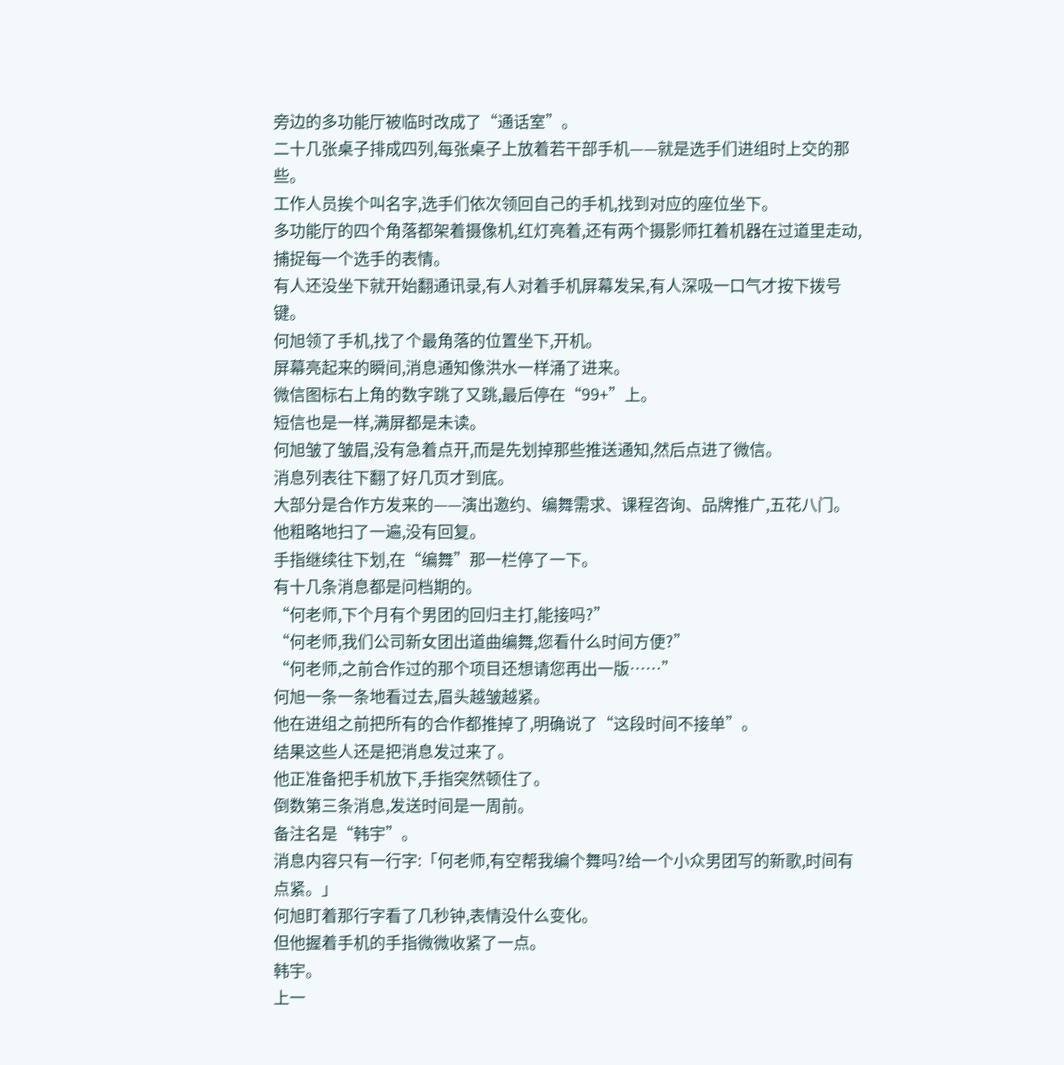旁边的多功能厅被临时改成了“通话室”。
二十几张桌子排成四列,每张桌子上放着若干部手机——就是选手们进组时上交的那些。
工作人员挨个叫名字,选手们依次领回自己的手机,找到对应的座位坐下。
多功能厅的四个角落都架着摄像机,红灯亮着,还有两个摄影师扛着机器在过道里走动,捕捉每一个选手的表情。
有人还没坐下就开始翻通讯录,有人对着手机屏幕发呆,有人深吸一口气才按下拨号键。
何旭领了手机,找了个最角落的位置坐下,开机。
屏幕亮起来的瞬间,消息通知像洪水一样涌了进来。
微信图标右上角的数字跳了又跳,最后停在“99+”上。
短信也是一样,满屏都是未读。
何旭皱了皱眉,没有急着点开,而是先划掉那些推送通知,然后点进了微信。
消息列表往下翻了好几页才到底。
大部分是合作方发来的——演出邀约、编舞需求、课程咨询、品牌推广,五花八门。
他粗略地扫了一遍,没有回复。
手指继续往下划,在“编舞”那一栏停了一下。
有十几条消息都是问档期的。
“何老师,下个月有个男团的回归主打,能接吗?”
“何老师,我们公司新女团出道曲编舞,您看什么时间方便?”
“何老师,之前合作过的那个项目还想请您再出一版……”
何旭一条一条地看过去,眉头越皱越紧。
他在进组之前把所有的合作都推掉了,明确说了“这段时间不接单”。
结果这些人还是把消息发过来了。
他正准备把手机放下,手指突然顿住了。
倒数第三条消息,发送时间是一周前。
备注名是“韩宇”。
消息内容只有一行字:「何老师,有空帮我编个舞吗?给一个小众男团写的新歌,时间有点紧。」
何旭盯着那行字看了几秒钟,表情没什么变化。
但他握着手机的手指微微收紧了一点。
韩宇。
上一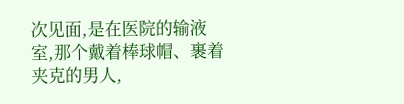次见面,是在医院的输液室,那个戴着棒球帽、裹着夹克的男人,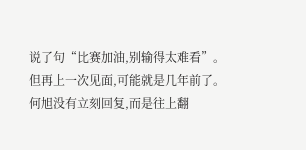说了句“比赛加油,别输得太难看”。
但再上一次见面,可能就是几年前了。
何旭没有立刻回复,而是往上翻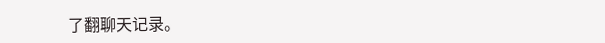了翻聊天记录。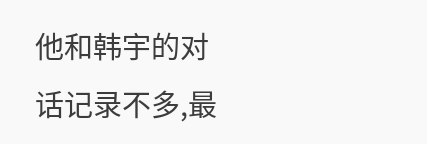他和韩宇的对话记录不多,最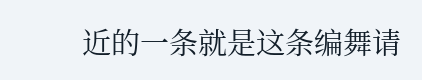近的一条就是这条编舞请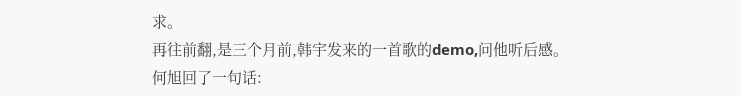求。
再往前翻,是三个月前,韩宇发来的一首歌的demo,问他听后感。
何旭回了一句话: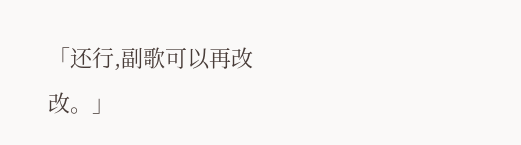「还行,副歌可以再改改。」